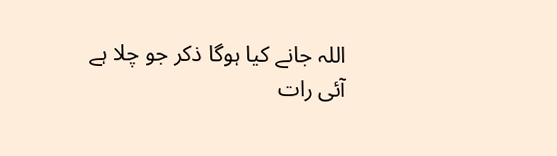اللہ جانے کیا ہوگا ذکر جو چلا ہے
آئی رات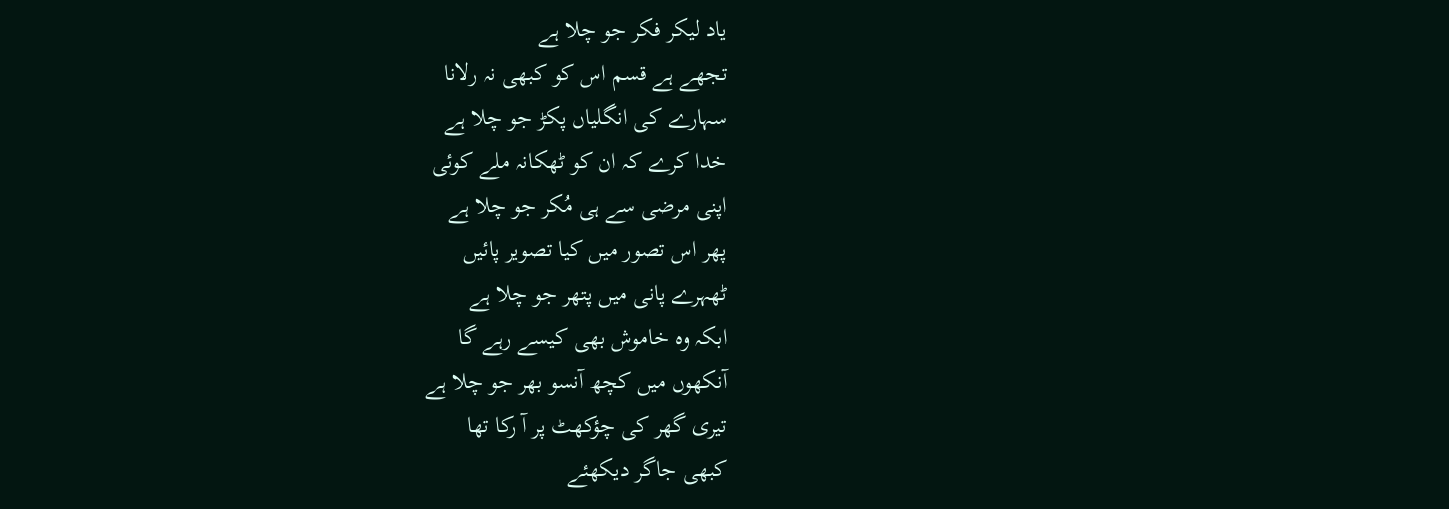یاد لیکر فکر جو چلا ہے
تجھے ہے قسم اس کو کبھی نہ رلانا
سہارے کی انگلیاں پکڑ جو چلا ہے
خدا کرے کہ ان کو ٹھکانہ ملے کوئی
اپنی مرضی سے ہی مُکر جو چلا ہے
پھر اس تصور میں کیا تصویر پائیں
ٹھہرے پانی میں پتھر جو چلا ہے
ابکہ وہ خاموش بھی کیسے رہے گا
آنکھوں میں کچھ آنسو بھر جو چلا ہے
تیری گھر کی چؤکھٹ پر آ رکا تھا
کبھی جاگر دیکھئے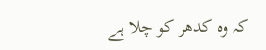کہ وہ کدھر کو چلا ہے